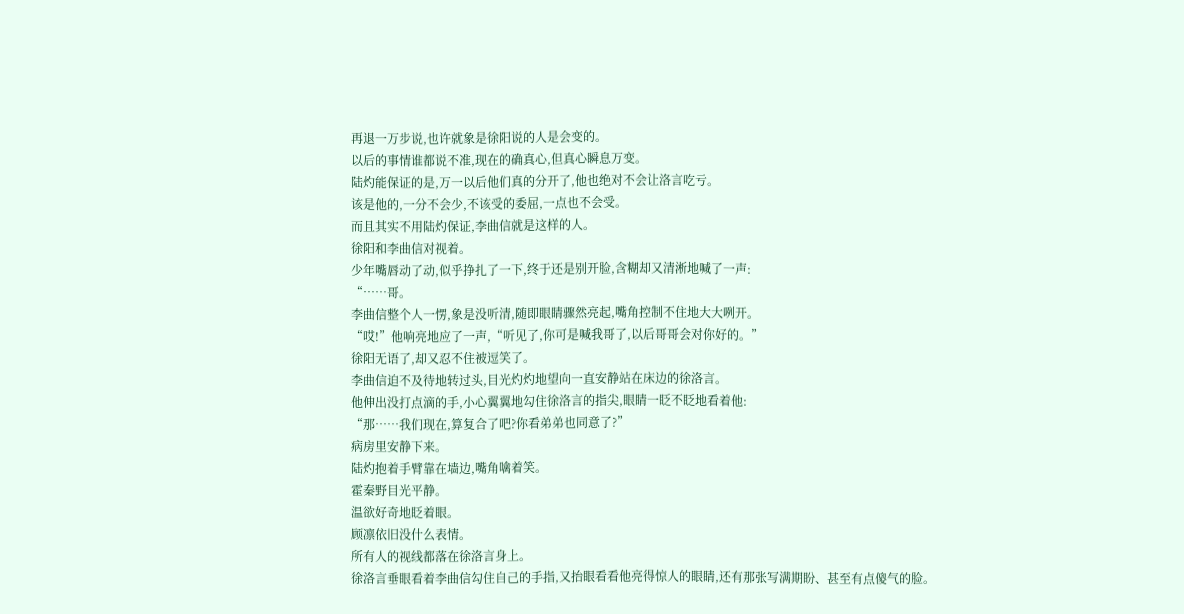再退一万步说,也许就象是徐阳说的人是会变的。
以后的事情谁都说不准,现在的确真心,但真心瞬息万变。
陆灼能保证的是,万一以后他们真的分开了,他也绝对不会让洛言吃亏。
该是他的,一分不会少,不该受的委屈,一点也不会受。
而且其实不用陆灼保证,李曲信就是这样的人。
徐阳和李曲信对视着。
少年嘴唇动了动,似乎挣扎了一下,终于还是别开脸,含糊却又清淅地喊了一声:
“……哥。
李曲信整个人一愣,象是没听清,随即眼睛骤然亮起,嘴角控制不住地大大咧开。
“哎!”他响亮地应了一声,“听见了,你可是喊我哥了,以后哥哥会对你好的。”
徐阳无语了,却又忍不住被逗笑了。
李曲信迫不及待地转过头,目光灼灼地望向一直安静站在床边的徐洛言。
他伸出没打点滴的手,小心翼翼地勾住徐洛言的指尖,眼睛一眨不眨地看着他:
“那……我们现在,算复合了吧?你看弟弟也同意了?”
病房里安静下来。
陆灼抱着手臂靠在墙边,嘴角噙着笑。
霍秦野目光平静。
温欲好奇地眨着眼。
顾凛依旧没什么表情。
所有人的视线都落在徐洛言身上。
徐洛言垂眼看着李曲信勾住自己的手指,又抬眼看看他亮得惊人的眼睛,还有那张写满期盼、甚至有点傻气的脸。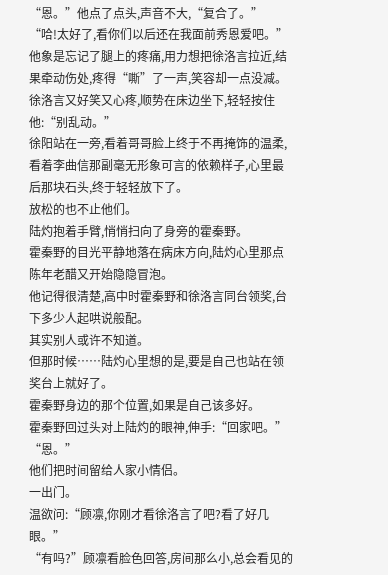“恩。”他点了点头,声音不大,“复合了。”
“哈!太好了,看你们以后还在我面前秀恩爱吧。”
他象是忘记了腿上的疼痛,用力想把徐洛言拉近,结果牵动伤处,疼得“嘶”了一声,笑容却一点没减。
徐洛言又好笑又心疼,顺势在床边坐下,轻轻按住他:“别乱动。”
徐阳站在一旁,看着哥哥脸上终于不再掩饰的温柔,看着李曲信那副毫无形象可言的依赖样子,心里最后那块石头,终于轻轻放下了。
放松的也不止他们。
陆灼抱着手臂,悄悄扫向了身旁的霍秦野。
霍秦野的目光平静地落在病床方向,陆灼心里那点陈年老醋又开始隐隐冒泡。
他记得很清楚,高中时霍秦野和徐洛言同台领奖,台下多少人起哄说般配。
其实别人或许不知道。
但那时候……陆灼心里想的是,要是自己也站在领奖台上就好了。
霍秦野身边的那个位置,如果是自己该多好。
霍秦野回过头对上陆灼的眼神,伸手:“回家吧。”
“恩。”
他们把时间留给人家小情侣。
一出门。
温欲问:“顾凛,你刚才看徐洛言了吧?看了好几眼。”
“有吗?”顾凛看脸色回答,房间那么小,总会看见的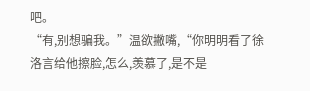吧。
“有,别想骗我。”温欲撇嘴,“你明明看了徐洛言给他擦脸,怎么,羡慕了,是不是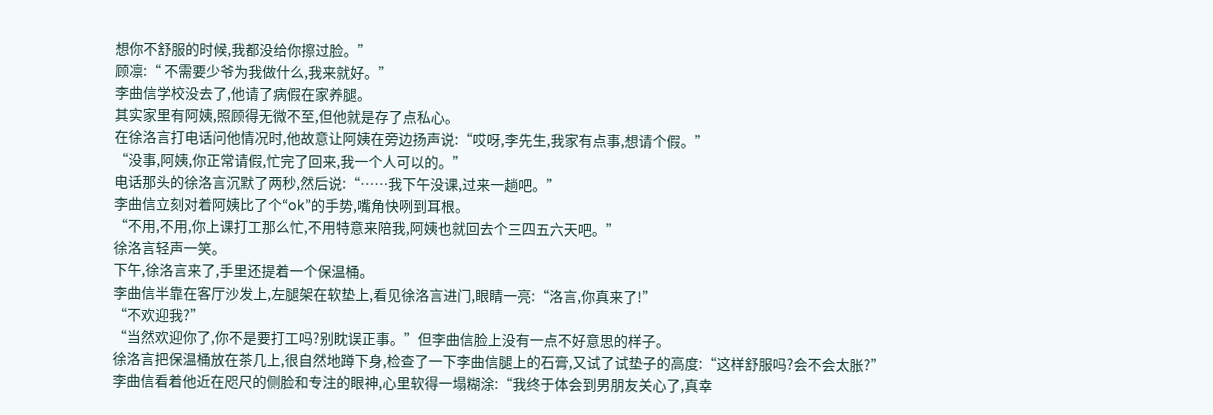想你不舒服的时候,我都没给你擦过脸。”
顾凛:“ 不需要少爷为我做什么,我来就好。”
李曲信学校没去了,他请了病假在家养腿。
其实家里有阿姨,照顾得无微不至,但他就是存了点私心。
在徐洛言打电话问他情况时,他故意让阿姨在旁边扬声说:“哎呀,李先生,我家有点事,想请个假。”
“没事,阿姨,你正常请假,忙完了回来,我一个人可以的。”
电话那头的徐洛言沉默了两秒,然后说:“……我下午没课,过来一趟吧。”
李曲信立刻对着阿姨比了个“ok”的手势,嘴角快咧到耳根。
“不用,不用,你上课打工那么忙,不用特意来陪我,阿姨也就回去个三四五六天吧。”
徐洛言轻声一笑。
下午,徐洛言来了,手里还提着一个保温桶。
李曲信半靠在客厅沙发上,左腿架在软垫上,看见徐洛言进门,眼睛一亮:“洛言,你真来了!”
“不欢迎我?”
“当然欢迎你了,你不是要打工吗?别眈误正事。”但李曲信脸上没有一点不好意思的样子。
徐洛言把保温桶放在茶几上,很自然地蹲下身,检查了一下李曲信腿上的石膏,又试了试垫子的高度:“这样舒服吗?会不会太胀?”
李曲信看着他近在咫尺的侧脸和专注的眼神,心里软得一塌糊涂:“我终于体会到男朋友关心了,真幸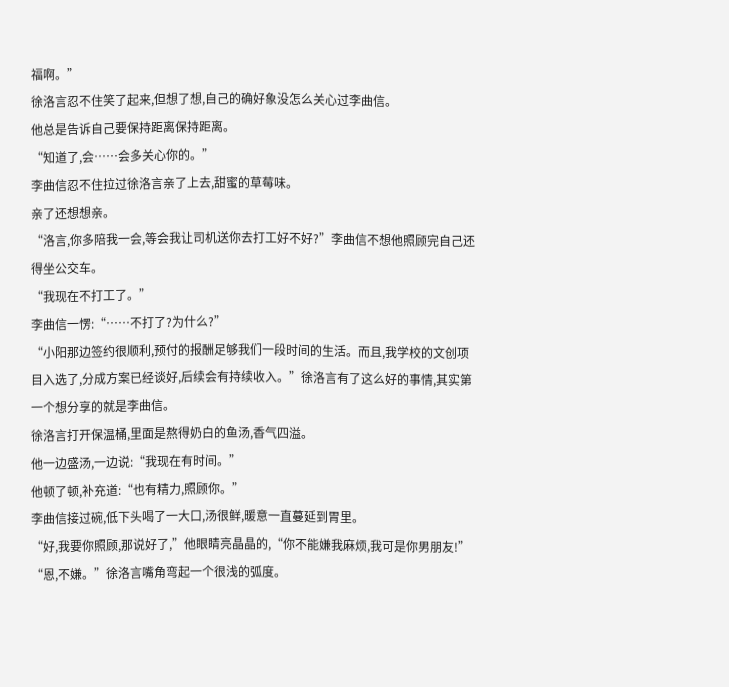福啊。”
徐洛言忍不住笑了起来,但想了想,自己的确好象没怎么关心过李曲信。
他总是告诉自己要保持距离保持距离。
“知道了,会……会多关心你的。”
李曲信忍不住拉过徐洛言亲了上去,甜蜜的草莓味。
亲了还想想亲。
“洛言,你多陪我一会,等会我让司机送你去打工好不好?”李曲信不想他照顾完自己还得坐公交车。
“我现在不打工了。”
李曲信一愣:“……不打了?为什么?”
“小阳那边签约很顺利,预付的报酬足够我们一段时间的生活。而且,我学校的文创项目入选了,分成方案已经谈好,后续会有持续收入。”徐洛言有了这么好的事情,其实第一个想分享的就是李曲信。
徐洛言打开保温桶,里面是熬得奶白的鱼汤,香气四溢。
他一边盛汤,一边说:“我现在有时间。”
他顿了顿,补充道:“也有精力,照顾你。”
李曲信接过碗,低下头喝了一大口,汤很鲜,暖意一直蔓延到胃里。
“好,我要你照顾,那说好了,”他眼睛亮晶晶的,“你不能嫌我麻烦,我可是你男朋友!”
“恩,不嫌。”徐洛言嘴角弯起一个很浅的弧度。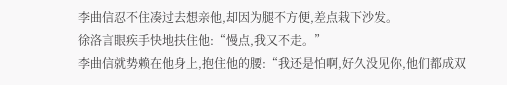李曲信忍不住凑过去想亲他,却因为腿不方便,差点栽下沙发。
徐洛言眼疾手快地扶住他:“慢点,我又不走。”
李曲信就势赖在他身上,抱住他的腰:“我还是怕啊,好久没见你,他们都成双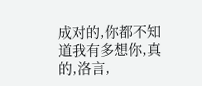成对的,你都不知道我有多想你,真的,洛言,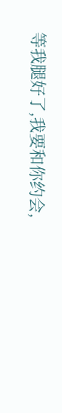等我腿好了,我要和你约会,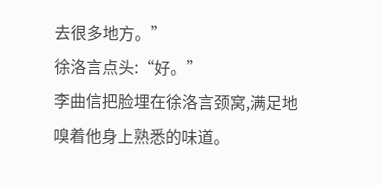去很多地方。”
徐洛言点头:“好。”
李曲信把脸埋在徐洛言颈窝,满足地嗅着他身上熟悉的味道。